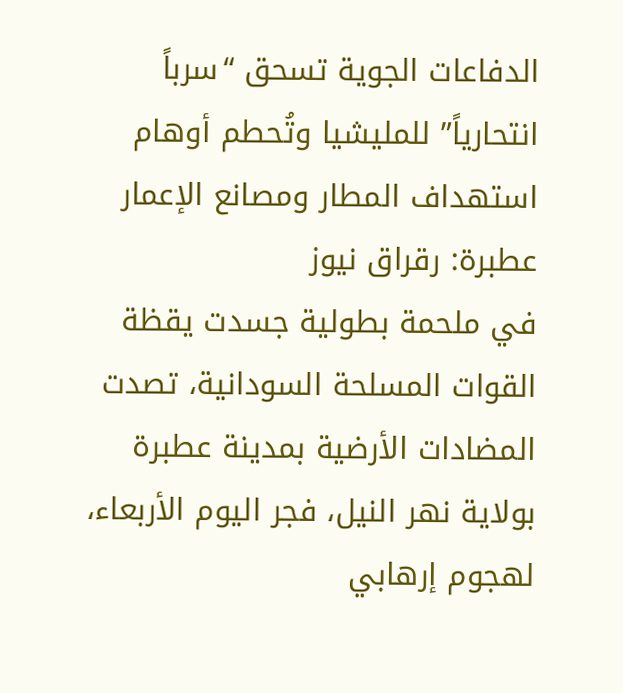الدفاعات الجوية تسحق “سرباً انتحارياً” للمليشيا وتُحطم أوهام استهداف المطار ومصانع الإعمار
عطبرة: رقراق نيوز
في ملحمة بطولية جسدت يقظة القوات المسلحة السودانية، تصدت المضادات الأرضية بمدينة عطبرة بولاية نهر النيل، فجر اليوم الأربعاء، لهجوم إرهابي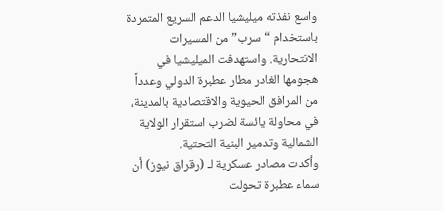واسع نفذته ميليشيا الدعم السريع المتمردة باستخدام “سرب” من المسيرات الانتحارية. واستهدفت الميليشيا في هجومها الغادر مطار عطبرة الدولي وعدداً من المرافق الحيوية والاقتصادية بالمدينة، في محاولة يائسة لضرب استقرار الولاية الشمالية وتدمير البنية التحتية.
وأكدت مصادر عسكرية لـ (رقراق نيوز) أن سماء عطبرة تحولت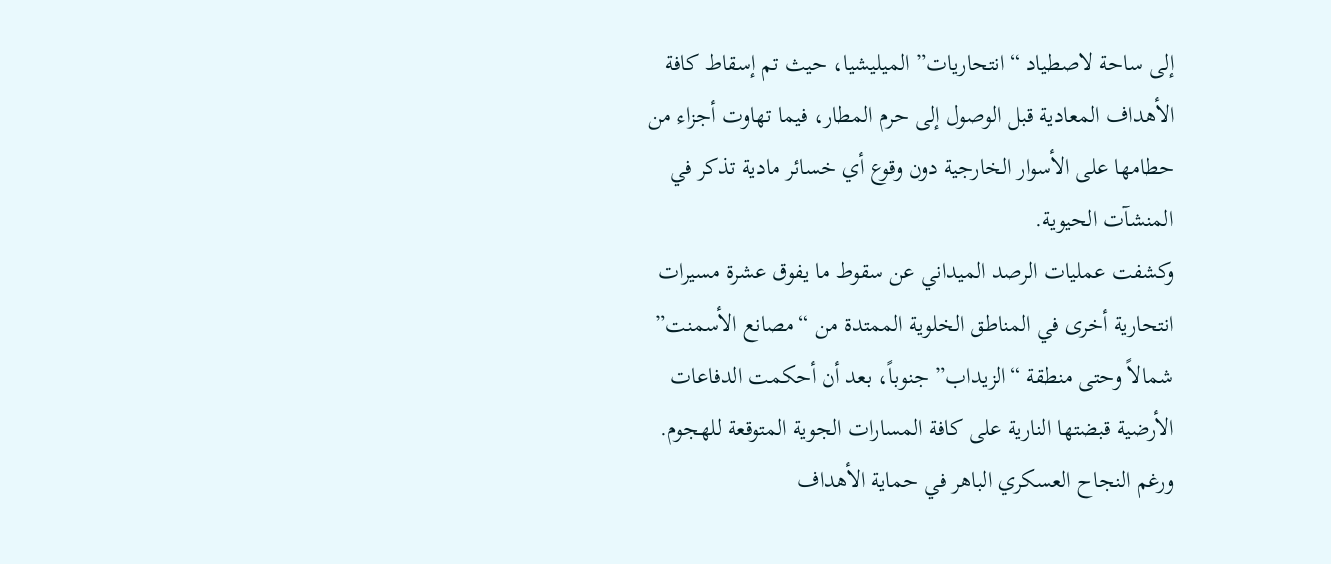إلى ساحة لاصطياد “انتحاريات” الميليشيا، حيث تم إسقاط كافة الأهداف المعادية قبل الوصول إلى حرم المطار، فيما تهاوت أجزاء من حطامها على الأسوار الخارجية دون وقوع أي خسائر مادية تذكر في المنشآت الحيوية.
وكشفت عمليات الرصد الميداني عن سقوط ما يفوق عشرة مسيرات انتحارية أخرى في المناطق الخلوية الممتدة من “مصانع الأسمنت” شمالاً وحتى منطقة “الزيداب” جنوباً، بعد أن أحكمت الدفاعات الأرضية قبضتها النارية على كافة المسارات الجوية المتوقعة للهجوم.
ورغم النجاح العسكري الباهر في حماية الأهداف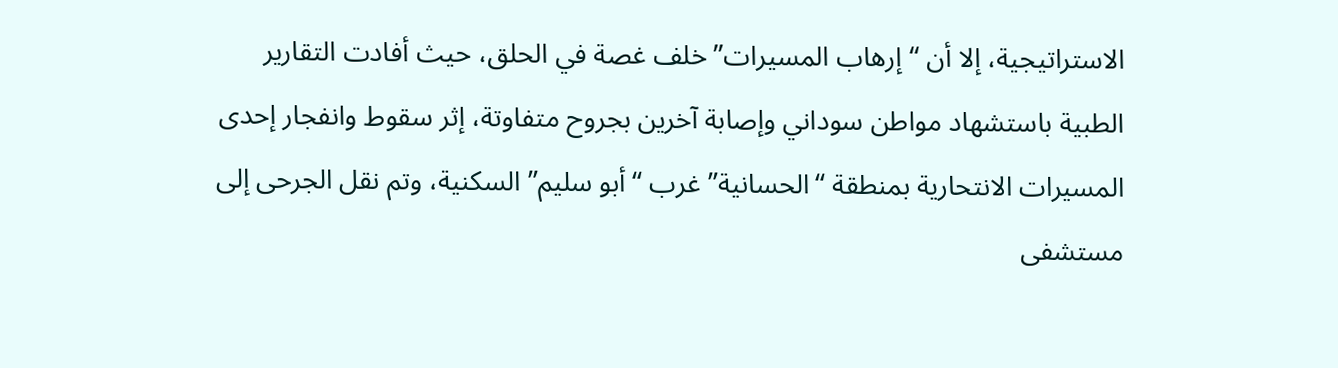الاستراتيجية، إلا أن “إرهاب المسيرات” خلف غصة في الحلق، حيث أفادت التقارير الطبية باستشهاد مواطن سوداني وإصابة آخرين بجروح متفاوتة، إثر سقوط وانفجار إحدى المسيرات الانتحارية بمنطقة “الحسانية” غرب “أبو سليم” السكنية، وتم نقل الجرحى إلى مستشفى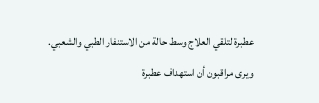عطبرة لتلقي العلاج وسط حالة من الاستنفار الطبي والشعبي.
ويرى مراقبون أن استهداف عطبرة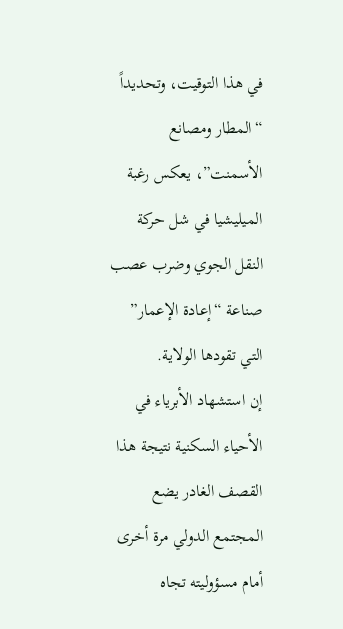في هذا التوقيت، وتحديداً “المطار ومصانع الأسمنت”، يعكس رغبة الميليشيا في شل حركة النقل الجوي وضرب عصب صناعة “إعادة الإعمار” التي تقودها الولاية.
إن استشهاد الأبرياء في الأحياء السكنية نتيجة هذا القصف الغادر يضع المجتمع الدولي مرة أخرى أمام مسؤوليته تجاه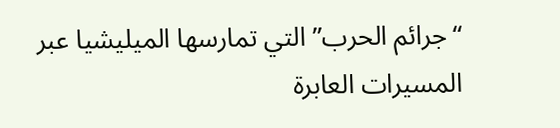“جرائم الحرب” التي تمارسها الميليشيا عبر المسيرات العابرة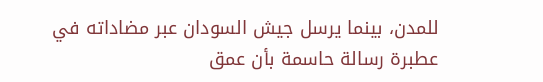للمدن، بينما يرسل جيش السودان عبر مضاداته في عطبرة رسالة حاسمة بأن عمق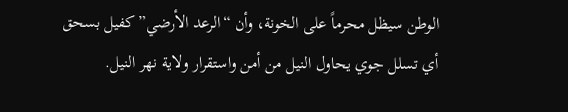الوطن سيظل محرماً على الخونة، وأن “الرعد الأرضي” كفيل بسحق أي تسلل جوي يحاول النيل من أمن واستقرار ولاية نهر النيل.